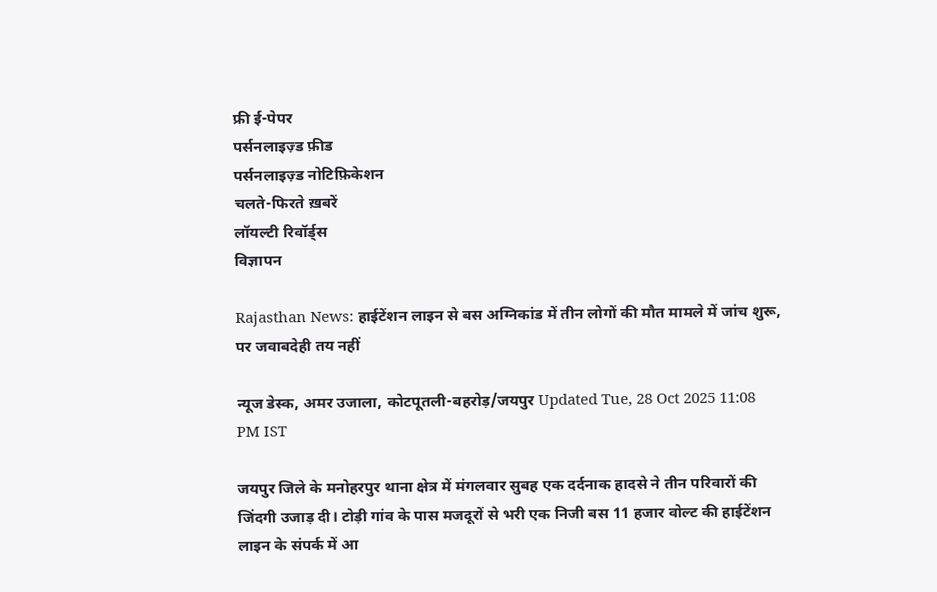फ्री ई-पेपर
पर्सनलाइज़्ड फ़ीड
पर्सनलाइज़्ड नोटिफ़िकेशन
चलते-फिरते ख़बरें
लॉयल्टी रिवॉर्ड्स
विज्ञापन

Rajasthan News: हाईटेंशन लाइन से बस अग्निकांड में तीन लोगों की मौत मामले में जांच शुरू, पर जवाबदेही तय नहीं

न्यूज डेस्क, अमर उजाला, कोटपूतली-बहरोड़/जयपुर Updated Tue, 28 Oct 2025 11:08 PM IST

जयपुर जिले के मनोहरपुर थाना क्षेत्र में मंगलवार सुबह एक दर्दनाक हादसे ने तीन परिवारों की जिंदगी उजाड़ दी। टोड़ी गांव के पास मजदूरों से भरी एक निजी बस 11 हजार वोल्ट की हाईटेंशन लाइन के संपर्क में आ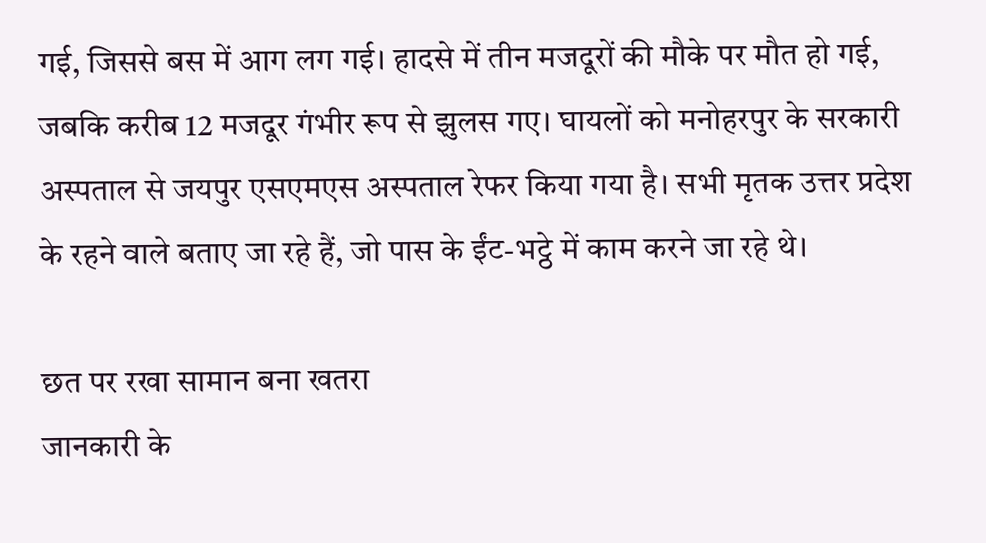गई, जिससे बस में आग लग गई। हादसे में तीन मजदूरों की मौके पर मौत हो गई, जबकि करीब 12 मजदूर गंभीर रूप से झुलस गए। घायलों को मनोहरपुर के सरकारी अस्पताल से जयपुर एसएमएस अस्पताल रेफर किया गया है। सभी मृतक उत्तर प्रदेश के रहने वाले बताए जा रहे हैं, जो पास के ईंट-भट्ठे में काम करने जा रहे थे।

छत पर रखा सामान बना खतरा
जानकारी के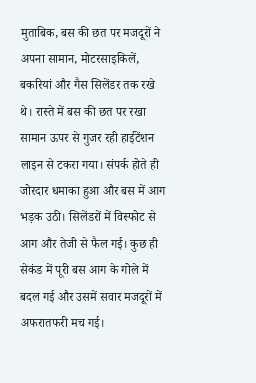मुताबिक, बस की छत पर मजदूरों ने अपना सामान, मोटरसाइकिलें, बकरियां और गैस सिलेंडर तक रखे थे। रास्ते में बस की छत पर रखा सामान ऊपर से गुजर रही हाईटेंशन लाइन से टकरा गया। संपर्क होते ही जोरदार धमाका हुआ और बस में आग भड़क उठी। सिलेंडरों में विस्फोट से आग और तेजी से फैल गई। कुछ ही सेकंड में पूरी बस आग के गोले में बदल गई और उसमें सवार मजदूरों में अफरातफरी मच गई।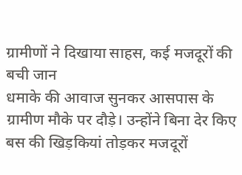ग्रामीणों ने दिखाया साहस, कई मजदूरों की बची जान
धमाके की आवाज सुनकर आसपास के ग्रामीण मौके पर दौड़े। उन्होंने बिना देर किए बस की खिड़कियां तोड़कर मजदूरों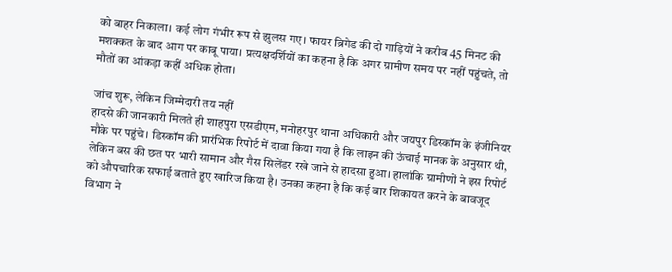को बाहर निकाला। कई लोग गंभीर रूप से झुलस गए। फायर ब्रिगेड की दो गाड़ियों ने करीब 45 मिनट की मशक्कत के बाद आग पर काबू पाया। प्रत्यक्षदर्शियों का कहना है कि अगर ग्रामीण समय पर नहीं पहुंचते, तो मौतों का आंकड़ा कहीं अधिक होता।

जांच शुरू, लेकिन जिम्मेदारी तय नहीं
हादसे की जानकारी मिलते ही शाहपुरा एसडीएम, मनोहरपुर थाना अधिकारी और जयपुर डिस्कॉम के इंजीनियर मौके पर पहुंचे। डिस्कॉम की प्रारंभिक रिपोर्ट में दावा किया गया है कि लाइन की ऊंचाई मानक के अनुसार थी, लेकिन बस की छत पर भारी सामान और गैस सिलेंडर रखे जाने से हादसा हुआ। हालांकि ग्रामीणों ने इस रिपोर्ट को औपचारिक सफाई बताते हुए खारिज किया है। उनका कहना है कि कई बार शिकायत करने के बावजूद विभाग ने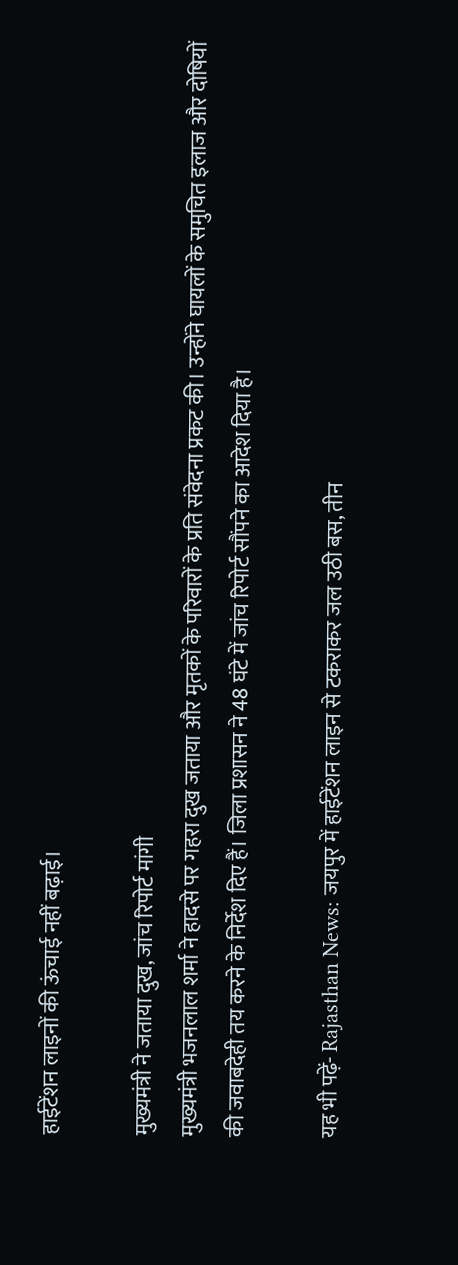हाईटेंशन लाइनों की ऊंचाई नहीं बढ़ाई।

मुख्यमंत्री ने जताया दुख, जांच रिपोर्ट मांगी
मुख्यमंत्री भजनलाल शर्मा ने हादसे पर गहरा दुख जताया और मृतकों के परिवारों के प्रति संवेदना प्रकट की। उन्होंने घायलों के समुचित इलाज और दोषियों की जवाबदेही तय करने के निर्देश दिए हैं। जिला प्रशासन ने 48 घंटे में जांच रिपोर्ट सौंपने का आदेश दिया है।

यह भी पढ़ें- Rajasthan News: जयपुर में हाईटेंशन लाइन से टकराकर जल उठी बस, तीन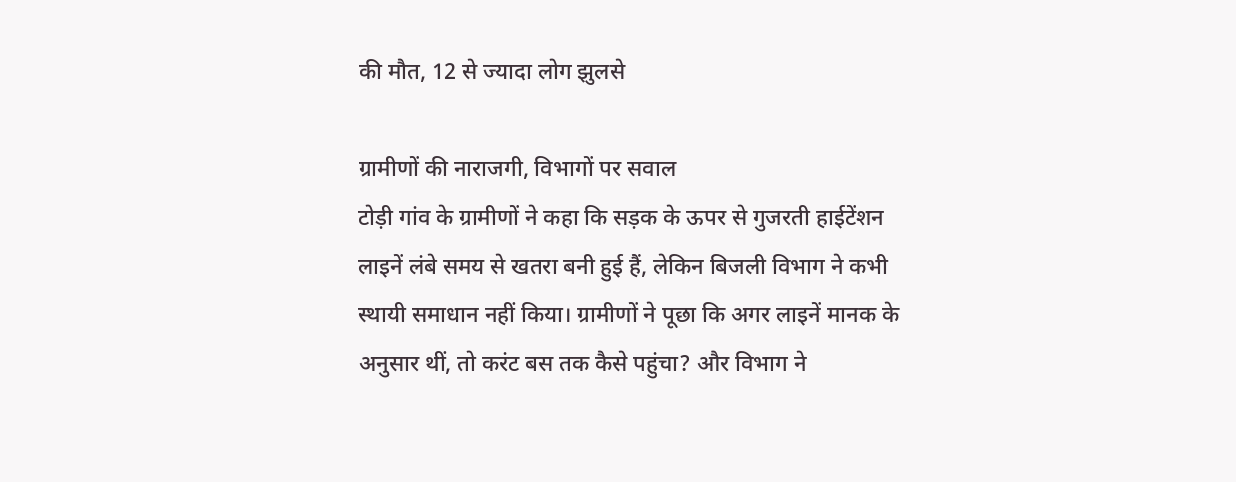की मौत, 12 से ज्यादा लोग झुलसे

ग्रामीणों की नाराजगी, विभागों पर सवाल
टोड़ी गांव के ग्रामीणों ने कहा कि सड़क के ऊपर से गुजरती हाईटेंशन लाइनें लंबे समय से खतरा बनी हुई हैं, लेकिन बिजली विभाग ने कभी स्थायी समाधान नहीं किया। ग्रामीणों ने पूछा कि अगर लाइनें मानक के अनुसार थीं, तो करंट बस तक कैसे पहुंचा? और विभाग ने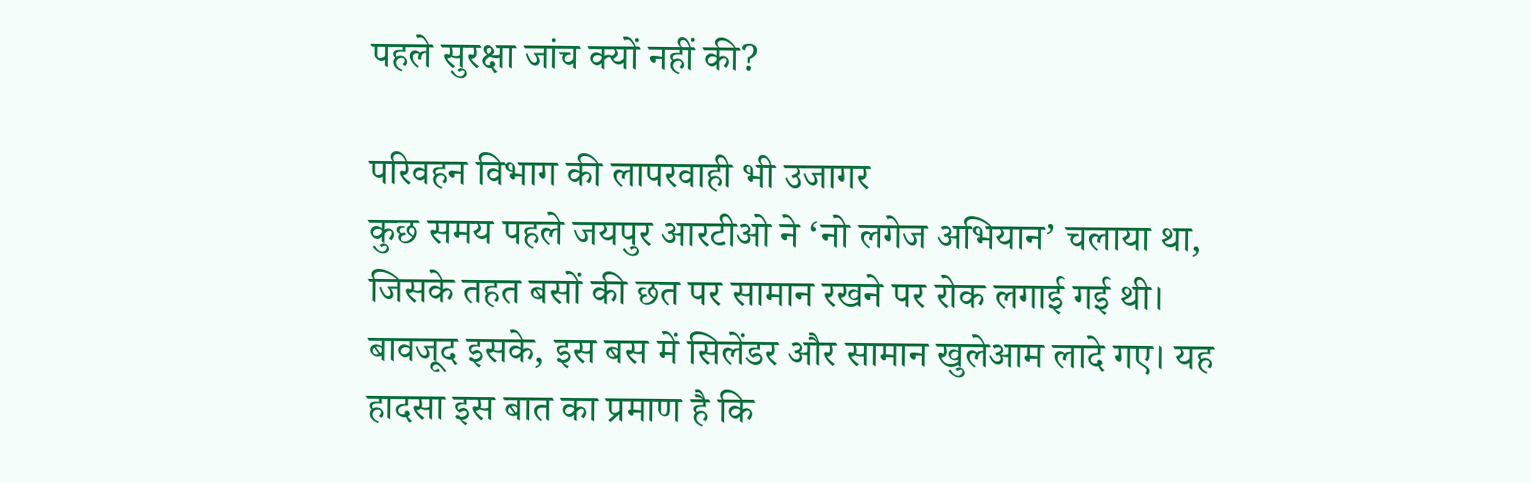पहले सुरक्षा जांच क्यों नहीं की?

परिवहन विभाग की लापरवाही भी उजागर
कुछ समय पहले जयपुर आरटीओ ने ‘नो लगेज अभियान’ चलाया था, जिसके तहत बसों की छत पर सामान रखने पर रोक लगाई गई थी। बावजूद इसके, इस बस में सिलेंडर और सामान खुलेआम लादे गए। यह हादसा इस बात का प्रमाण है कि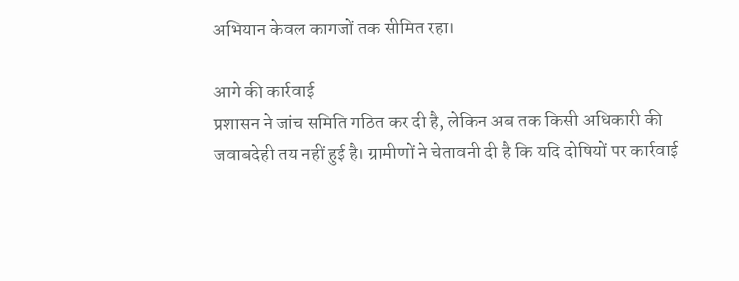अभियान केवल कागजों तक सीमित रहा।

आगे की कार्रवाई
प्रशासन ने जांच समिति गठित कर दी है, लेकिन अब तक किसी अधिकारी की जवाबदेही तय नहीं हुई है। ग्रामीणों ने चेतावनी दी है कि यदि दोषियों पर कार्रवाई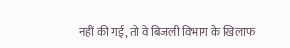नहीं की गई, तो वे बिजली विभाग के खिलाफ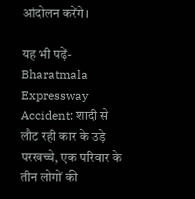आंदोलन करेंगे।

यह भी पढ़ें- Bharatmala Expressway Accident: शादी से लौट रही कार के उड़े परखच्चे, एक परिवार के तीन लोगों की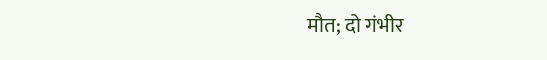मौत; दो गंभीर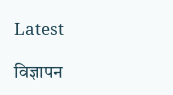Latest

विज्ञापन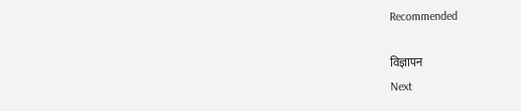Recommended

विज्ञापन
Next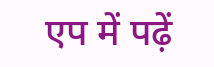एप में पढ़ें